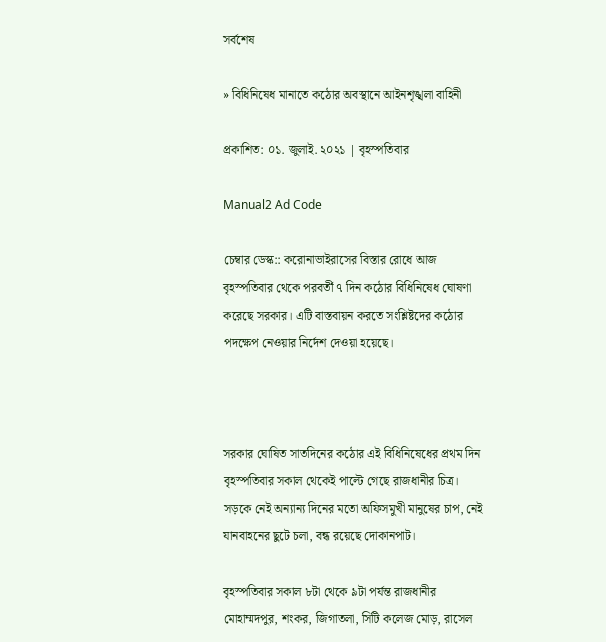সর্বশেষ

» বিধিনিষেধ মানাতে কঠোর অবস্থানে আইনশৃঙ্খলা বাহিনী

প্রকাশিত: ০১. জুলাই. ২০২১ | বৃহস্পতিবার

Manual2 Ad Code

চেম্বার ডেস্ক:: করোনাভাইরাসের বিস্তার রোধে আজ বৃহস্পতিবার থেকে পরবর্তী ৭ দিন কঠোর বিধিনিষেধ ঘোষণা করেছে সরকার। এটি বাস্তবায়ন করতে সংশ্লিষ্টদের কঠোর পদক্ষেপ নেওয়ার নির্দেশ দেওয়া হয়েছে।



সরকার ঘোষিত সাতদিনের কঠোর এই বিধিনিষেধের প্রথম দিন বৃহস্পতিবার সকাল থেকেই পাল্টে গেছে রাজধানীর চিত্র। সড়কে নেই অন্যান্য দিনের মতো অফিসমুখী মানুষের চাপ, নেই যানবাহনের ছুটে চলা, বন্ধ রয়েছে দোকানপাট।

বৃহস্পতিবার সকাল ৮টা থেকে ৯টা পর্যন্ত রাজধানীর মোহাম্মদপুর, শংকর, জিগাতলা, সিটি কলেজ মোড়, রাসেল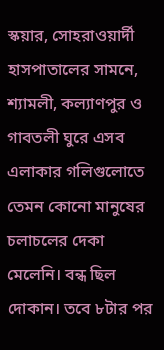স্কয়ার, সোহরাওয়ার্দী হাসপাতালের সামনে, শ্যামলী, কল্যাণপুর ও গাবতলী ঘুরে এসব এলাকার গলিগুলোতে তেমন কোনো মানুষের চলাচলের দেকা মেলেনি। বন্ধ ছিল দোকান। তবে ৮টার পর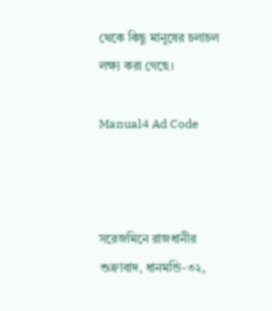থেকে কিছু মানুষের চলাচল লক্ষ্য করা গেছে।

Manual4 Ad Code



সরেজমিনে রাজধানীর শুক্রাবাদ, ধানমন্ডি-৩২,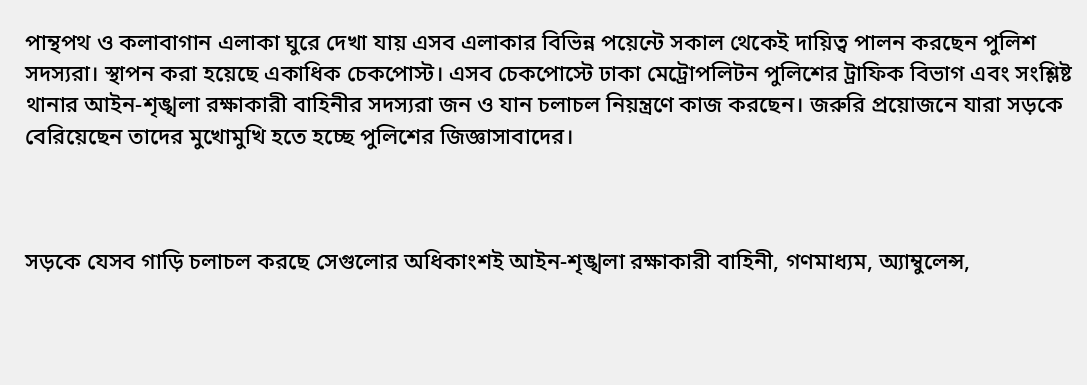পান্থপথ ও কলাবাগান এলাকা ঘুরে দেখা যায় এসব এলাকার বিভিন্ন পয়েন্টে সকাল থেকেই দায়িত্ব পালন করছেন পুলিশ সদস্যরা। স্থাপন করা হয়েছে একাধিক চেকপোস্ট। এসব চেকপোস্টে ঢাকা মেট্রোপলিটন পুলিশের ট্রাফিক বিভাগ এবং সংশ্লিষ্ট থানার আইন-শৃঙ্খলা রক্ষাকারী বাহিনীর সদস্যরা জন ও যান চলাচল নিয়ন্ত্রণে কাজ করছেন। জরুরি প্রয়োজনে যারা সড়কে বেরিয়েছেন তাদের মুখোমুখি হতে হচ্ছে পুলিশের জিজ্ঞাসাবাদের।



সড়কে যেসব গাড়ি চলাচল করছে সেগুলোর অধিকাংশই আইন-শৃঙ্খলা রক্ষাকারী বাহিনী, গণমাধ্যম, অ্যাম্বুলেন্স,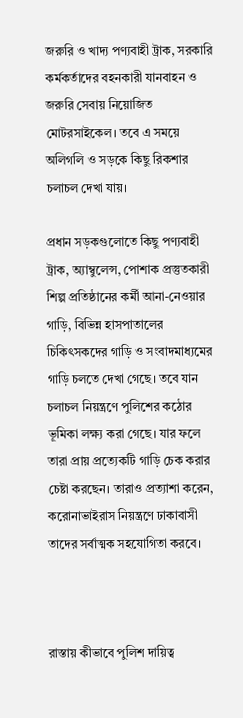জরুরি ও খাদ্য পণ্যবাহী ট্রাক, সরকারি কর্মকর্তাদের বহনকারী যানবাহন ও জরুরি সেবায় নিয়োজিত মোটরসাইকেল। তবে এ সময়ে অলিগলি ও সড়কে কিছু রিকশার চলাচল দেখা যায়।

প্রধান সড়কগুলোতে কিছু পণ্যবাহী ট্রাক, অ্যাম্বুলেন্স, পোশাক প্রস্তুতকারী শিল্প প্রতিষ্ঠানের কর্মী আনা-নেওয়ার গাড়ি, বিভিন্ন হাসপাতালের চিকিৎসকদের গাড়ি ও সংবাদমাধ্যমের গাড়ি চলতে দেখা গেছে। তবে যান চলাচল নিয়ন্ত্রণে পুলিশের কঠোর ভূমিকা লক্ষ্য করা গেছে। যার ফলে তারা প্রায় প্রত্যেকটি গাড়ি চেক করার চেষ্টা করছেন। তারাও প্রত্যাশা করেন, করোনাভাইরাস নিয়ন্ত্রণে ঢাকাবাসী তাদের সর্বাত্মক সহযোগিতা করবে।



রাস্তায় কীভাবে পুলিশ দায়িত্ব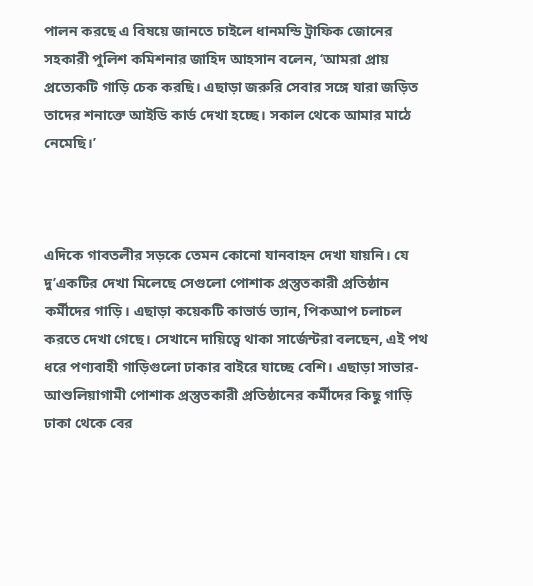পালন করছে এ বিষয়ে জানতে চাইলে ধানমন্ডি ট্রাফিক জোনের সহকারী পুলিশ কমিশনার জাহিদ আহসান বলেন, ‘আমরা প্রায় প্রত্যেকটি গাড়ি চেক করছি। এছাড়া জরুরি সেবার সঙ্গে যারা জড়িত তাদের শনাক্তে আইডি কার্ড দেখা হচ্ছে। সকাল থেকে আমার মাঠে নেমেছি।’



এদিকে গাবতলীর সড়কে তেমন কোনো যানবাহন দেখা যায়নি। যে দু’একটির দেখা মিলেছে সেগুলো পোশাক প্রস্তুতকারী প্রতিষ্ঠান কর্মীদের গাড়ি। এছাড়া কয়েকটি কাভার্ড ভ্যান, পিকআপ চলাচল করতে দেখা গেছে। সেখানে দায়িত্বে থাকা সার্জেন্টরা বলছেন, এই পথ ধরে পণ্যবাহী গাড়িগুলো ঢাকার বাইরে যাচ্ছে বেশি। এছাড়া সাভার-আশুলিয়াগামী পোশাক প্রস্তুতকারী প্রতিষ্ঠানের কর্মীদের কিছু গাড়ি ঢাকা থেকে বের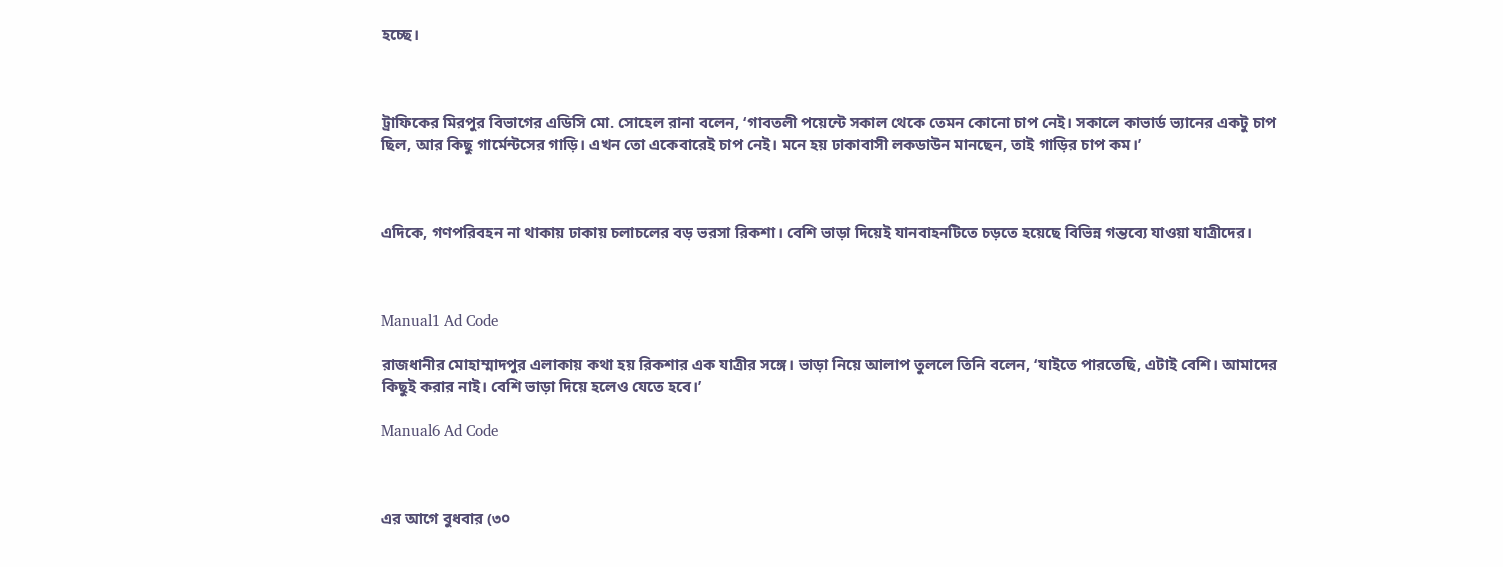হচ্ছে।



ট্রাফিকের মিরপুর বিভাগের এডিসি মো. সোহেল রানা বলেন, ‘গাবতলী পয়েন্টে সকাল থেকে তেমন কোনো চাপ নেই। সকালে কাভার্ড ভ্যানের একটু চাপ ছিল, আর কিছু গার্মেন্টসের গাড়ি। এখন তো একেবারেই চাপ নেই। মনে হয় ঢাকাবাসী লকডাউন মানছেন, তাই গাড়ির চাপ কম।’



এদিকে, গণপরিবহন না থাকায় ঢাকায় চলাচলের বড় ভরসা রিকশা। বেশি ভাড়া দিয়েই যানবাহনটিতে চড়তে হয়েছে বিভিন্ন গন্তব্যে যাওয়া যাত্রীদের।



Manual1 Ad Code

রাজধানীর মোহাম্মাদপুর এলাকায় কথা হয় রিকশার এক যাত্রীর সঙ্গে। ভাড়া নিয়ে আলাপ তুললে তিনি বলেন, ‘যাইতে পারতেছি, এটাই বেশি। আমাদের কিছুই করার নাই। বেশি ভাড়া দিয়ে হলেও যেতে হবে।’

Manual6 Ad Code



এর আগে বুধবার (৩০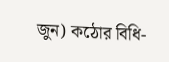জুন) কঠোর বিধি-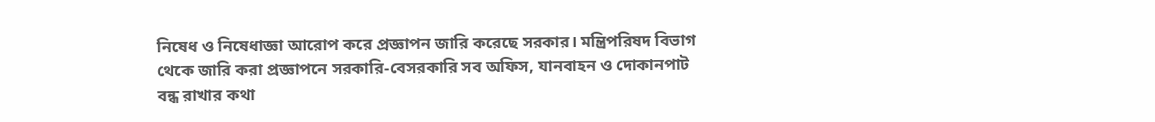নিষেধ ও নিষেধাজ্ঞা আরোপ করে প্রজ্ঞাপন জারি করেছে সরকার। মন্ত্রিপরিষদ বিভাগ থেকে জারি করা প্রজ্ঞাপনে সরকারি-বেসরকারি সব অফিস, যানবাহন ও দোকানপাট বন্ধ রাখার কথা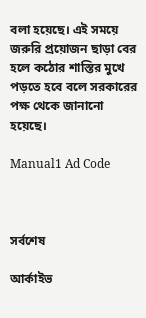বলা হয়েছে। এই সময়ে জরুরি প্রয়োজন ছাড়া বের হলে কঠোর শাস্তির মুখে পড়তে হবে বলে সরকারের পক্ষ থেকে জানানো হয়েছে।

Manual1 Ad Code



সর্বশেষ

আর্কাইভ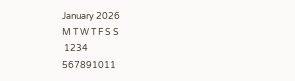January 2026
M T W T F S S
 1234
567891011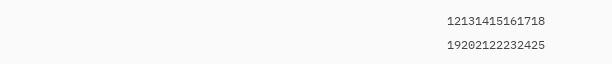12131415161718
19202122232425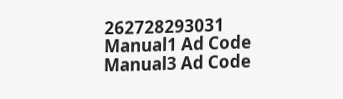262728293031
Manual1 Ad Code
Manual3 Ad Code